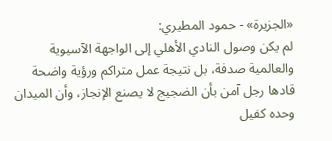«الجزيرة» - حمود المطيري:
لم يكن وصول النادي الأهلي إلى الواجهة الآسيوية والعالمية صدفة، بل نتيجة عمل متراكم ورؤية واضحة قادها رجل آمن بأن الضجيج لا يصنع الإنجاز، وأن الميدان وحده كفيل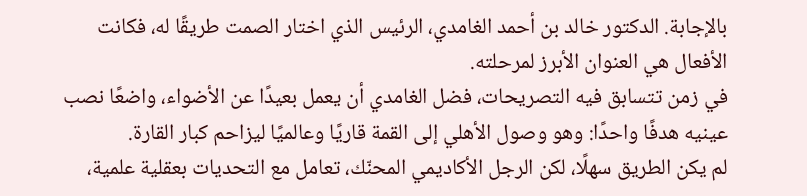بالإجابة. الدكتور خالد بن أحمد الغامدي، الرئيس الذي اختار الصمت طريقًا له، فكانت الأفعال هي العنوان الأبرز لمرحلته.
في زمن تتسابق فيه التصريحات، فضل الغامدي أن يعمل بعيدًا عن الأضواء، واضعًا نصب عينيه هدفًا واحدًا: وهو وصول الأهلي إلى القمة قاريًا وعالميًا ليزاحم كبار القارة.
لم يكن الطريق سهلًا، لكن الرجل الأكاديمي المحنّك، تعامل مع التحديات بعقلية علمية،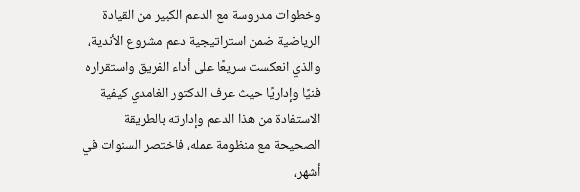وخطوات مدروسة مع الدعم الكبير من القيادة الرياضية ضمن استراتيجية دعم مشروع الأندية، والذي انعكست سريعًا على أداء الفريق واستقراره فنيًا وإداريًا حيث عرف الدكتور الغامدي كيفية الاستفادة من هذا الدعم وإدارته بالطريقة الصحيحة مع منظومة عمله، فاختصر السنوات في أشهر،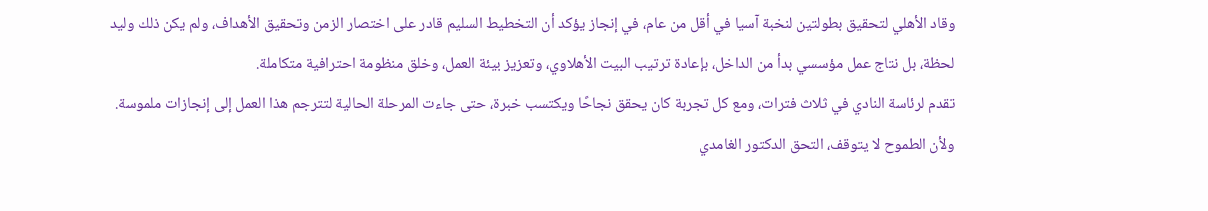وقاد الأهلي لتحقيق بطولتين لنخبة آسيا في أقل من عام، في إنجاز يؤكد أن التخطيط السليم قادر على اختصار الزمن وتحقيق الأهداف، ولم يكن ذلك وليد لحظة، بل نتاج عمل مؤسسي بدأ من الداخل، بإعادة ترتيب البيت الأهلاوي، وتعزيز بيئة العمل، وخلق منظومة احترافية متكاملة.
تقدم لرئاسة النادي في ثلاث فترات، ومع كل تجربة كان يحقق نجاحًا ويكتسب خبرة، حتى جاءت المرحلة الحالية لتترجم هذا العمل إلى إنجازات ملموسة.
ولأن الطموح لا يتوقف، التحق الدكتور الغامدي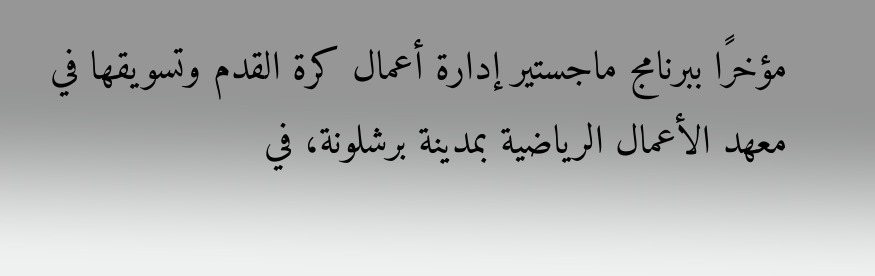مؤخرًا ببرنامج ماجستير إدارة أعمال كرة القدم وتسويقها في معهد الأعمال الرياضية بمدينة برشلونة، في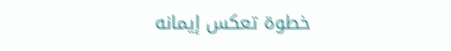خطوة تعكس إيمانه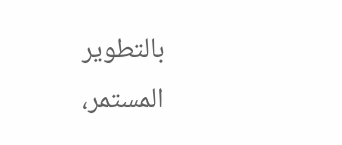بالتطوير المستمر،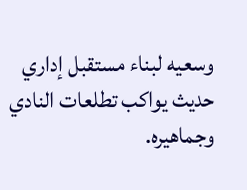وسعيه لبناء مستقبل إداري حديث يواكب تطلعات النادي وجماهيره.